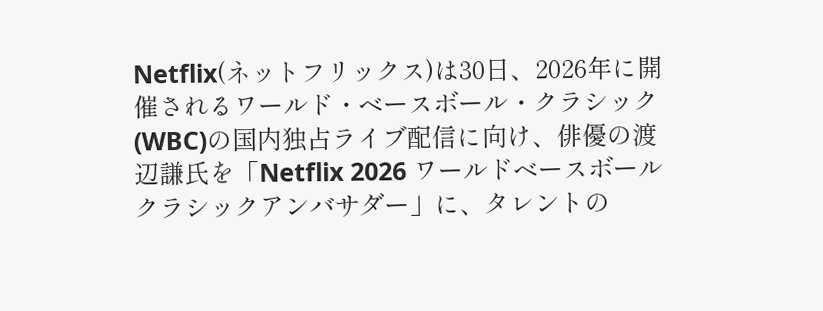Netflix(ネットフリックス)は30日、2026年に開催されるワールド・ベースボール・クラシック(WBC)の国内独占ライブ配信に向け、俳優の渡辺謙氏を「Netflix 2026 ワールドベースボールクラシックアンバサダー」に、タレントの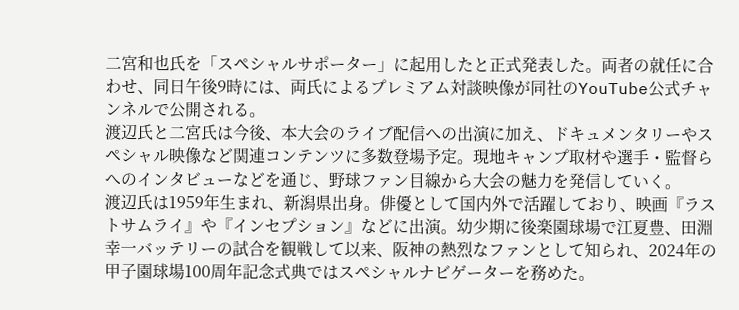二宮和也氏を「スペシャルサポーター」に起用したと正式発表した。両者の就任に合わせ、同日午後9時には、両氏によるプレミアム対談映像が同社のYouTube公式チャンネルで公開される。
渡辺氏と二宮氏は今後、本大会のライブ配信への出演に加え、ドキュメンタリーやスペシャル映像など関連コンテンツに多数登場予定。現地キャンプ取材や選手・監督らへのインタビューなどを通じ、野球ファン目線から大会の魅力を発信していく。
渡辺氏は1959年生まれ、新潟県出身。俳優として国内外で活躍しており、映画『ラストサムライ』や『インセプション』などに出演。幼少期に後楽園球場で江夏豊、田淵幸一バッテリーの試合を観戦して以来、阪神の熱烈なファンとして知られ、2024年の甲子園球場100周年記念式典ではスペシャルナビゲーターを務めた。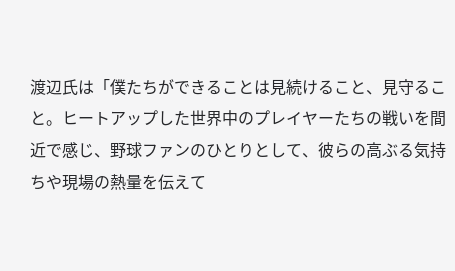渡辺氏は「僕たちができることは見続けること、見守ること。ヒートアップした世界中のプレイヤーたちの戦いを間近で感じ、野球ファンのひとりとして、彼らの高ぶる気持ちや現場の熱量を伝えて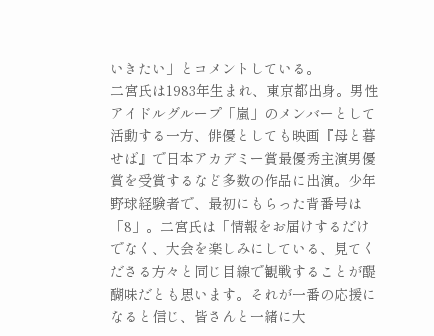いきたい」とコメントしている。
二宮氏は1983年生まれ、東京都出身。男性アイドルグループ「嵐」のメンバーとして活動する一方、俳優としても映画『母と暮せば』で日本アカデミー賞最優秀主演男優賞を受賞するなど多数の作品に出演。少年野球経験者で、最初にもらった背番号は「8」。二宮氏は「情報をお届けするだけでなく、大会を楽しみにしている、見てくださる方々と同じ目線で観戦することが醍醐味だとも思います。それが一番の応援になると信じ、皆さんと一緒に大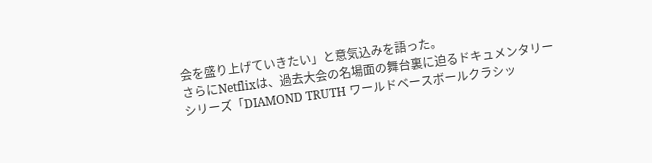会を盛り上げていきたい」と意気込みを語った。
さらにNetflixは、過去大会の名場面の舞台裏に迫るドキュメンタリーシリーズ「DIAMOND TRUTH ワールドベースボールクラシッ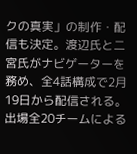クの真実」の制作・配信も決定。渡辺氏と二宮氏がナビゲーターを務め、全4話構成で2月19日から配信される。出場全20チームによる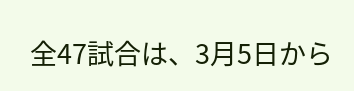全47試合は、3月5日から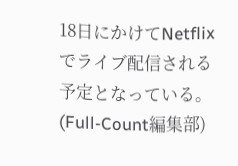18日にかけてNetflixでライブ配信される予定となっている。(Full-Count編集部)